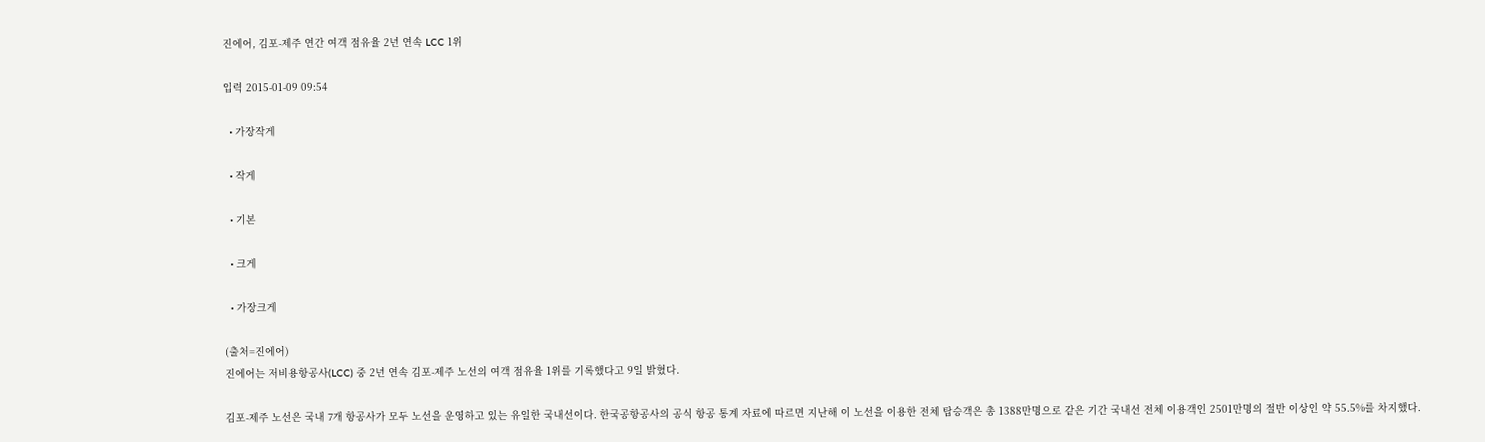진에어, 김포-제주 연간 여객 점유율 2년 연속 LCC 1위

입력 2015-01-09 09:54

  • 가장작게

  • 작게

  • 기본

  • 크게

  • 가장크게

(출처=진에어)
진에어는 저비용항공사(LCC) 중 2년 연속 김포-제주 노선의 여객 점유율 1위를 기록했다고 9일 밝혔다.

김포-제주 노선은 국내 7개 항공사가 모두 노선을 운영하고 있는 유일한 국내선이다. 한국공항공사의 공식 항공 통계 자료에 따르면 지난해 이 노선을 이용한 전체 탑승객은 총 1388만명으로 같은 기간 국내선 전체 이용객인 2501만명의 절반 이상인 약 55.5%를 차지했다.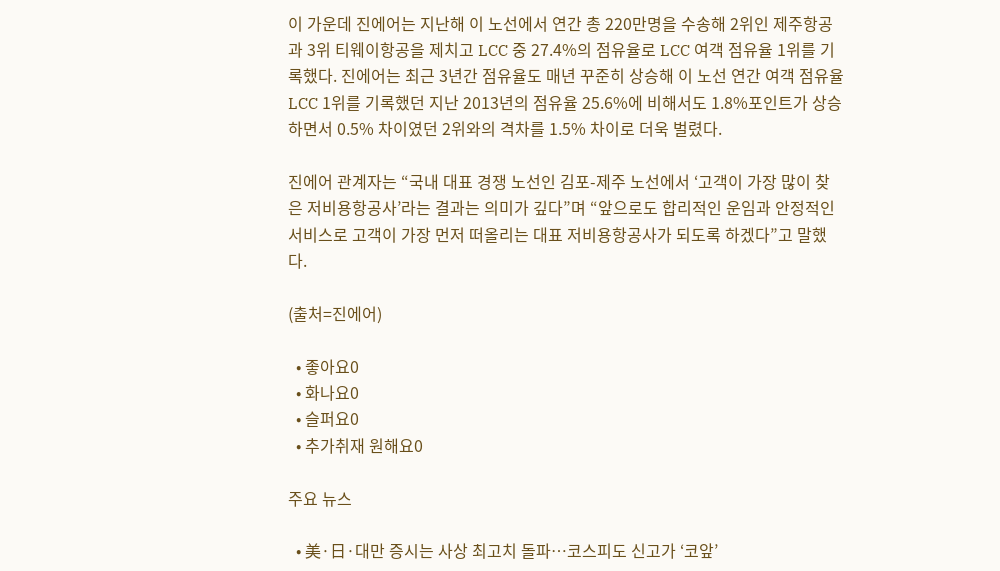이 가운데 진에어는 지난해 이 노선에서 연간 총 220만명을 수송해 2위인 제주항공과 3위 티웨이항공을 제치고 LCC 중 27.4%의 점유율로 LCC 여객 점유율 1위를 기록했다. 진에어는 최근 3년간 점유율도 매년 꾸준히 상승해 이 노선 연간 여객 점유율 LCC 1위를 기록했던 지난 2013년의 점유율 25.6%에 비해서도 1.8%포인트가 상승하면서 0.5% 차이였던 2위와의 격차를 1.5% 차이로 더욱 벌렸다.

진에어 관계자는 “국내 대표 경쟁 노선인 김포-제주 노선에서 ‘고객이 가장 많이 찾은 저비용항공사’라는 결과는 의미가 깊다”며 “앞으로도 합리적인 운임과 안정적인 서비스로 고객이 가장 먼저 떠올리는 대표 저비용항공사가 되도록 하겠다”고 말했다.

(출처=진에어)

  • 좋아요0
  • 화나요0
  • 슬퍼요0
  • 추가취재 원해요0

주요 뉴스

  • 美·日·대만 증시는 사상 최고치 돌파⋯코스피도 신고가 ‘코앞’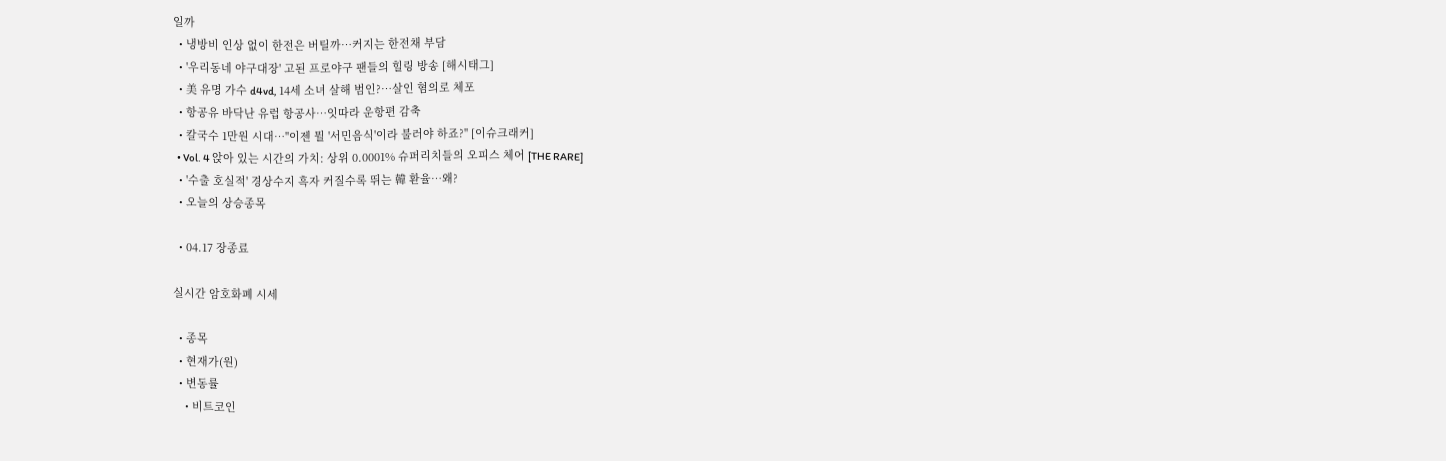일까
  • 냉방비 인상 없이 한전은 버틸까⋯커지는 한전채 부담
  • '우리동네 야구대장' 고된 프로야구 팬들의 힐링 방송 [해시태그]
  • 美 유명 가수 d4vd, 14세 소녀 살해 범인?⋯살인 혐의로 체포
  • 항공유 바닥난 유럽 항공사⋯잇따라 운항편 감축
  • 칼국수 1만원 시대⋯"이젠 뭘 '서민음식'이라 불러야 하죠?" [이슈크래커]
  • Vol. 4 앉아 있는 시간의 가치: 상위 0.0001% 슈퍼리치들의 오피스 체어 [THE RARE]
  • '수출 호실적' 경상수지 흑자 커질수록 뛰는 韓 환율⋯왜?
  • 오늘의 상승종목

  • 04.17 장종료

실시간 암호화폐 시세

  • 종목
  • 현재가(원)
  • 변동률
    • 비트코인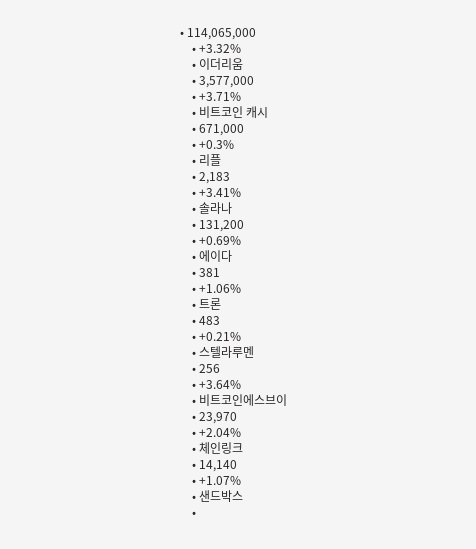• 114,065,000
    • +3.32%
    • 이더리움
    • 3,577,000
    • +3.71%
    • 비트코인 캐시
    • 671,000
    • +0.3%
    • 리플
    • 2,183
    • +3.41%
    • 솔라나
    • 131,200
    • +0.69%
    • 에이다
    • 381
    • +1.06%
    • 트론
    • 483
    • +0.21%
    • 스텔라루멘
    • 256
    • +3.64%
    • 비트코인에스브이
    • 23,970
    • +2.04%
    • 체인링크
    • 14,140
    • +1.07%
    • 샌드박스
    •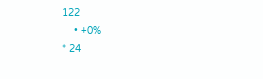122
    • +0%
* 24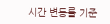시간 변동률 기준